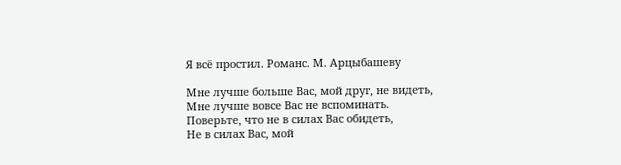Я всё простил. Романс. М. Арцыбашеву

Мне лучше больше Вас, мой друг, не видеть,
Мне лучше вовсе Вас не вспоминать.
Поверьте, что не в силах Вас обидеть,
Не в силах Вас, мой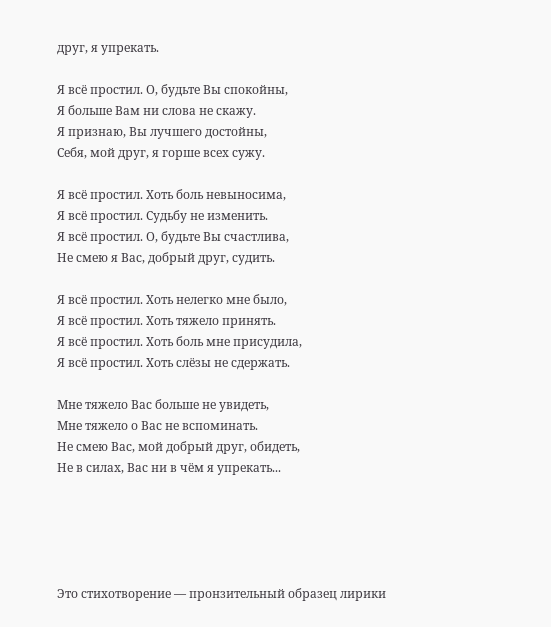друг, я упрекать.

Я всё простил. О, будьте Вы спокойны,
Я больше Вам ни слова не скажу.
Я признаю, Вы лучшего достойны,
Себя, мой друг, я горше всех сужу.

Я всё простил. Хоть боль невыносима,
Я всё простил. Судьбу не изменить.
Я всё простил. О, будьте Вы счастлива,
Не смею я Вас, добрый друг, судить.

Я всё простил. Хоть нелегко мне было,
Я всё простил. Хоть тяжело принять.
Я всё простил. Хоть боль мне присудила,
Я всё простил. Хоть слёзы не сдержать.

Мне тяжело Вас больше не увидеть,
Мне тяжело о Вас не вспоминать.
Не смею Вас, мой добрый друг, обидеть,
Не в силах, Вас ни в чём я упрекать...





Это стихотворение — пронзительный образец лирики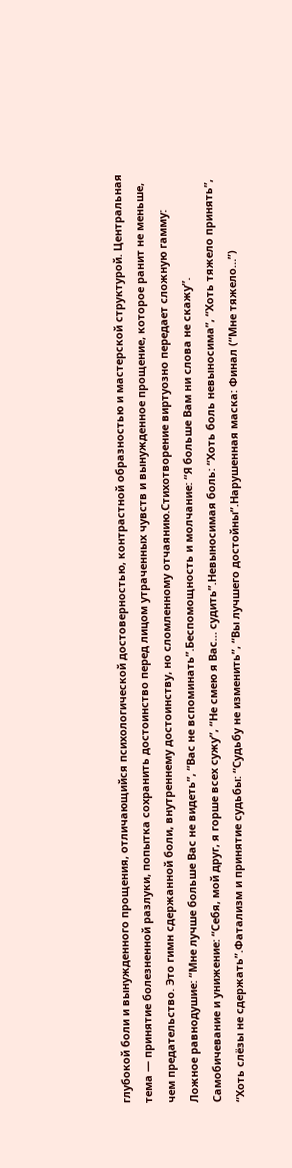глубокой боли и вынужденного прощения, отличающийся психологической достоверностью, контрастной образностью и мастерской структурой. Центральная тема — принятие болезненной разлуки, попытка сохранить достоинство перед лицом утраченных чувств и вынужденное прощение, которое ранит не меньше, чем предательство. Это гимн сдержанной боли, внутреннему достоинству, но сломленному отчаянию.Стихотворение виртуозно передает сложную гамму: Ложное равнодушие: “Мне лучше больше Вас не видеть”, “Вас не вспоминать”.Беспомощность и молчание: “Я больше Вам ни слова не скажу”.
Самобичевание и унижение: “Себя, мой друг, я горше всех сужу”, “Не смею я Вас… судить”.Невыносимая боль: “Хоть боль невыносима”, “Хоть тяжело принять”, “Хоть слёзы не сдержать”.Фатализм и принятие судьбы: “Судьбу не изменить”, “Вы лучшего достойны”.Нарушенная маска: Финал (“Мне тяжело…”)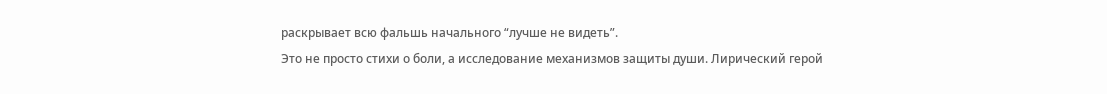раскрывает всю фальшь начального “лучше не видеть”.
Это не просто стихи о боли, а исследование механизмов защиты души. Лирический герой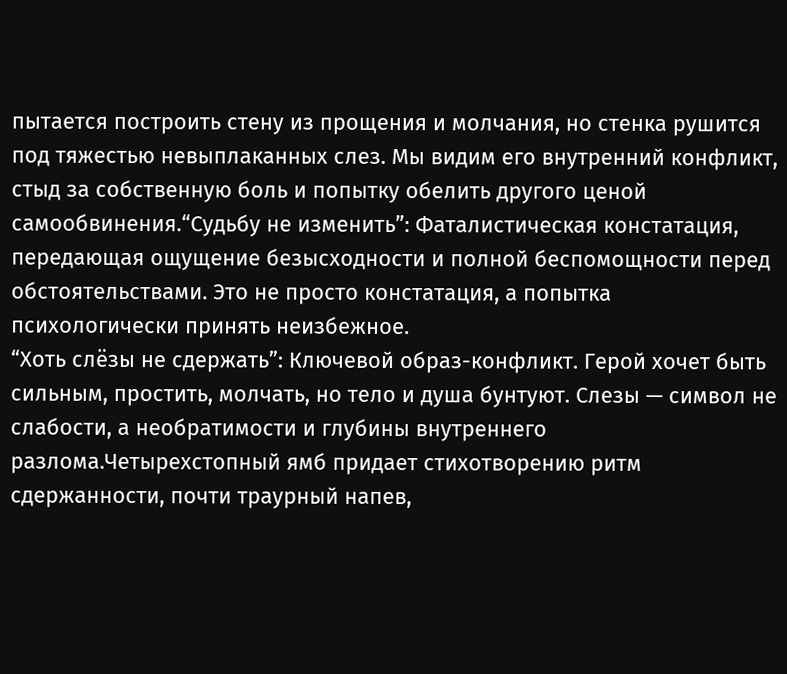пытается построить стену из прощения и молчания, но стенка рушится под тяжестью невыплаканных слез. Мы видим его внутренний конфликт, стыд за собственную боль и попытку обелить другого ценой самообвинения.“Судьбу не изменить”: Фаталистическая констатация, передающая ощущение безысходности и полной беспомощности перед обстоятельствами. Это не просто констатация, а попытка психологически принять неизбежное.
“Хоть слёзы не сдержать”: Ключевой образ-конфликт. Герой хочет быть сильным, простить, молчать, но тело и душа бунтуют. Слезы — символ не слабости, а необратимости и глубины внутреннего разлома.Четырехстопный ямб придает стихотворению ритм сдержанности, почти траурный напев,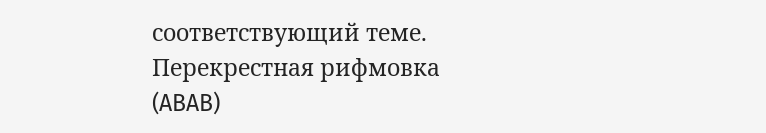соответствующий теме. Перекрестная рифмовка (ABAB)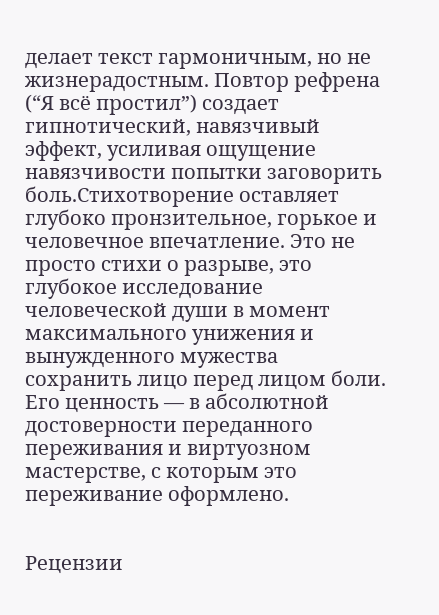делает текст гармоничным, но не жизнерадостным. Повтор рефрена (“Я всё простил”) создает гипнотический, навязчивый эффект, усиливая ощущение навязчивости попытки заговорить боль.Стихотворение оставляет глубоко пронзительное, горькое и человечное впечатление. Это не просто стихи о разрыве, это глубокое исследование человеческой души в момент максимального унижения и вынужденного мужества сохранить лицо перед лицом боли. Его ценность — в абсолютной достоверности переданного переживания и виртуозном мастерстве, с которым это переживание оформлено.


Рецензии